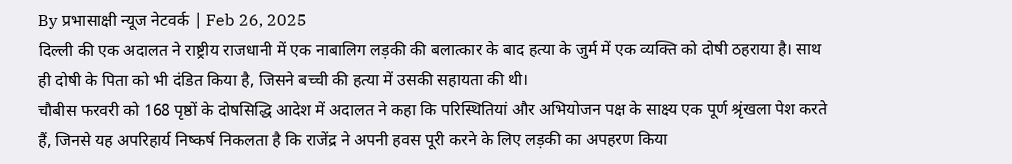By प्रभासाक्षी न्यूज नेटवर्क | Feb 26, 2025
दिल्ली की एक अदालत ने राष्ट्रीय राजधानी में एक नाबालिग लड़की की बलात्कार के बाद हत्या के जुर्म में एक व्यक्ति को दोषी ठहराया है। साथ ही दोषी के पिता को भी दंडित किया है, जिसने बच्ची की हत्या में उसकी सहायता की थी।
चौबीस फरवरी को 168 पृष्ठों के दोषसिद्धि आदेश में अदालत ने कहा कि परिस्थितियां और अभियोजन पक्ष के साक्ष्य एक पूर्ण श्रृंखला पेश करते हैं, जिनसे यह अपरिहार्य निष्कर्ष निकलता है कि राजेंद्र ने अपनी हवस पूरी करने के लिए लड़की का अपहरण किया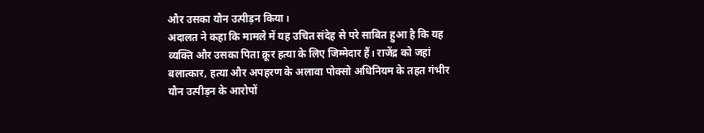और उसका यौन उत्पीड़न किया।
अदालत ने कहा कि मामले में यह उचित संदेह से परे साबित हुआ है कि यह व्यक्ति और उसका पिता क्रूर हत्या के लिए जिम्मेदार हैं। राजेंद्र को जहां बलात्कार, हत्या और अपहरण के अलावा पोक्सो अधिनियम के तहत गंभीर यौन उत्पीड़न के आरोपों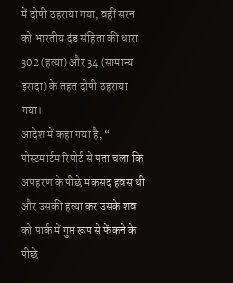में दोषी ठहराया गया, वहीं सरन को भारतीय दंड संहिता की धारा 302 (हत्या) और 34 (सामान्य इरादा) के तहत दोषी ठहराया गया।
आदेश में कहा गया है, “ पोस्टमार्टम रिपोर्ट से पता चला कि अपहरण के पीछे मकसद हवस थी और उसकी हत्या कर उसके शव को पार्क में गुप्त रूप से फेंकने के पीछे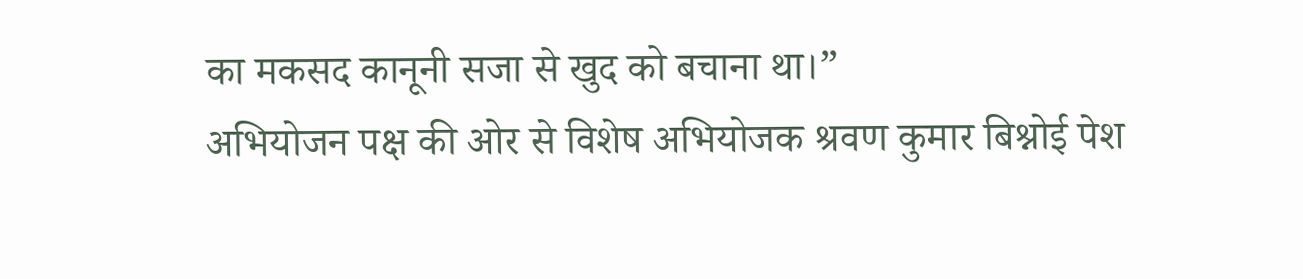का मकसद कानूनी सजा से खुद को बचाना था।”
अभियोजन पक्ष की ओर से विशेष अभियोजक श्रवण कुमार बिश्नोई पेश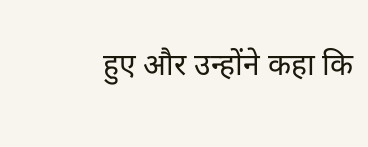हुए और उन्होंने कहा कि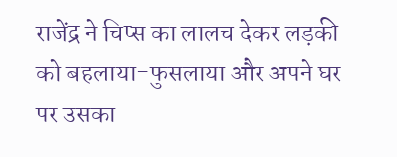राजेंद्र ने चिप्स का लालच देकर लड़की को बहलाया-फुसलाया और अपने घर पर उसका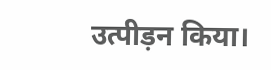उत्पीड़न किया।